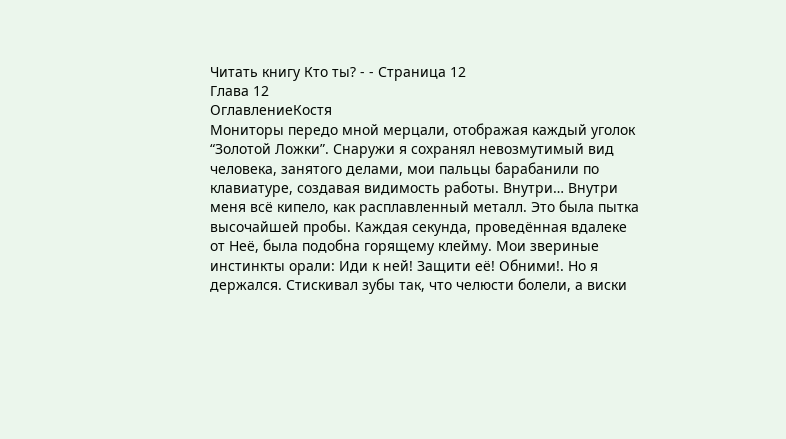Читать книгу Кто ты? - - Страница 12
Глава 12
ОглавлениеКостя
Мониторы передо мной мерцали, отображая каждый уголок “Золотой Ложки”. Снаружи я сохранял невозмутимый вид человека, занятого делами, мои пальцы барабанили по клавиатуре, создавая видимость работы. Внутри… Внутри меня всё кипело, как расплавленный металл. Это была пытка высочайшей пробы. Каждая секунда, проведённая вдалеке от Неё, была подобна горящему клейму. Мои звериные инстинкты орали: Иди к ней! Защити её! Обними!. Но я держался. Стискивал зубы так, что челюсти болели, а виски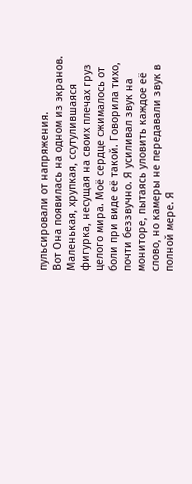пульсировали от напряжения.
Вот Она появилась на одном из экранов. Маленькая, хрупкая, ссутулившаяся фигурка, несущая на своих плечах груз целого мира. Моё сердце сжималось от боли при виде её такой. Говорила тихо, почти беззвучно. Я усиливал звук на мониторе, пытаясь уловить каждое её слово, но камеры не передавали звук в полной мере. Я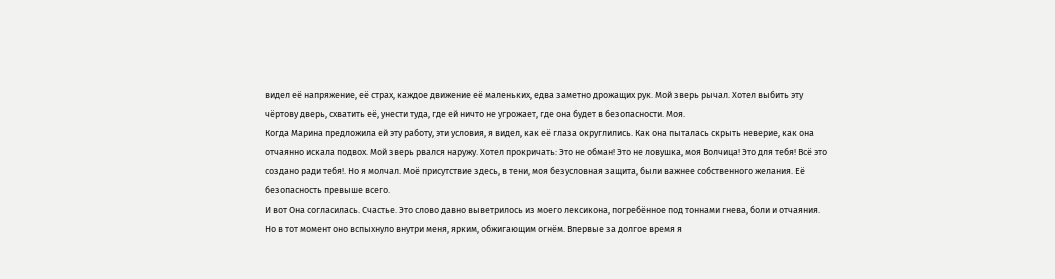видел её напряжение, её страх, каждое движение её маленьких, едва заметно дрожащих рук. Мой зверь рычал. Хотел выбить эту чёртову дверь, схватить её, унести туда, где ей ничто не угрожает, где она будет в безопасности. Моя.
Когда Марина предложила ей эту работу, эти условия, я видел, как её глаза округлились. Как она пыталась скрыть неверие, как она отчаянно искала подвох. Мой зверь рвался наружу. Хотел прокричать: Это не обман! Это не ловушка, моя Волчица! Это для тебя! Всё это создано ради тебя!. Но я молчал. Моё присутствие здесь, в тени, моя безусловная защита, были важнее собственного желания. Её безопасность превыше всего.
И вот Она согласилась. Счастье. Это слово давно выветрилось из моего лексикона, погребённое под тоннами гнева, боли и отчаяния. Но в тот момент оно вспыхнуло внутри меня, ярким, обжигающим огнём. Впервые за долгое время я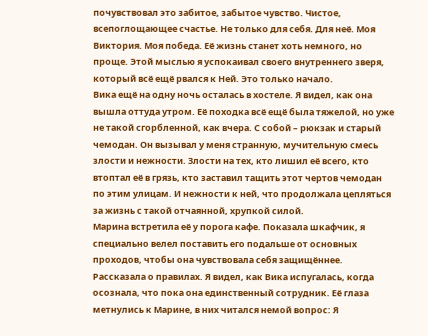почувствовал это забитое, забытое чувство. Чистое, всепоглощающее счастье. Не только для себя. Для неё. Моя Виктория. Моя победа. Её жизнь станет хоть немного, но проще. Этой мыслью я успокаивал своего внутреннего зверя, который всё ещё рвался к Ней. Это только начало.
Вика ещё на одну ночь осталась в хостеле. Я видел, как она вышла оттуда утром. Её походка всё ещё была тяжелой, но уже не такой сгорбленной, как вчера. С собой – рюкзак и старый чемодан. Он вызывал у меня странную, мучительную смесь злости и нежности. Злости на тех, кто лишил её всего, кто втоптал её в грязь, кто заставил тащить этот чертов чемодан по этим улицам. И нежности к ней, что продолжала цепляться за жизнь с такой отчаянной, хрупкой силой.
Марина встретила её у порога кафе. Показала шкафчик, я специально велел поставить его подальше от основных проходов, чтобы она чувствовала себя защищённее. Рассказала о правилах. Я видел, как Вика испугалась, когда осознала, что пока она единственный сотрудник. Её глаза метнулись к Марине, в них читался немой вопрос: Я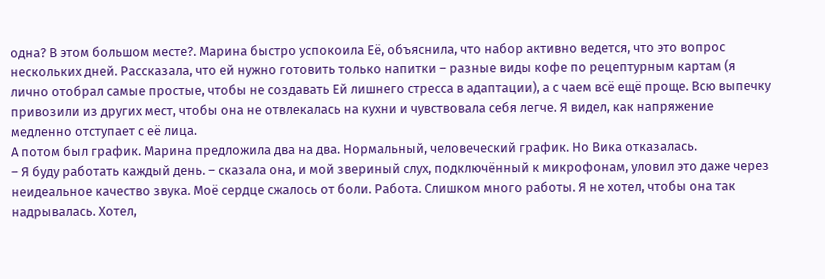одна? В этом большом месте?. Марина быстро успокоила Её, объяснила, что набор активно ведется, что это вопрос нескольких дней. Рассказала, что ей нужно готовить только напитки – разные виды кофе по рецептурным картам (я лично отобрал самые простые, чтобы не создавать Ей лишнего стресса в адаптации), а с чаем всё ещё проще. Всю выпечку привозили из других мест, чтобы она не отвлекалась на кухни и чувствовала себя легче. Я видел, как напряжение медленно отступает с её лица.
А потом был график. Марина предложила два на два. Нормальный, человеческий график. Но Вика отказалась.
– Я буду работать каждый день. – сказала она, и мой звериный слух, подключённый к микрофонам, уловил это даже через неидеальное качество звука. Моё сердце сжалось от боли. Работа. Слишком много работы. Я не хотел, чтобы она так надрывалась. Хотел,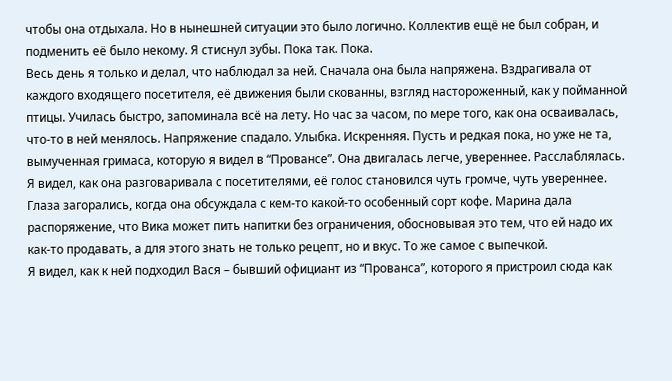чтобы она отдыхала. Но в нынешней ситуации это было логично. Коллектив ещё не был собран, и подменить её было некому. Я стиснул зубы. Пока так. Пока.
Весь день я только и делал, что наблюдал за ней. Сначала она была напряжена. Вздрагивала от каждого входящего посетителя, её движения были скованны, взгляд настороженный, как у пойманной птицы. Училась быстро, запоминала всё на лету. Но час за часом, по мере того, как она осваивалась, что-то в ней менялось. Напряжение спадало. Улыбка. Искренняя. Пусть и редкая пока, но уже не та, вымученная гримаса, которую я видел в “Провансе”. Она двигалась легче, увереннее. Расслаблялась. Я видел, как она разговаривала с посетителями, её голос становился чуть громче, чуть увереннее. Глаза загорались, когда она обсуждала с кем-то какой-то особенный сорт кофе. Марина дала распоряжение, что Вика может пить напитки без ограничения, обосновывая это тем, что ей надо их как-то продавать, а для этого знать не только рецепт, но и вкус. То же самое с выпечкой.
Я видел, как к ней подходил Вася – бывший официант из “Прованса”, которого я пристроил сюда как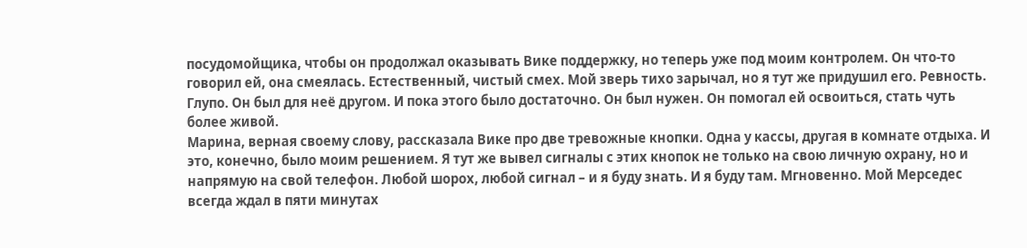посудомойщика, чтобы он продолжал оказывать Вике поддержку, но теперь уже под моим контролем. Он что-то говорил ей, она смеялась. Естественный, чистый смех. Мой зверь тихо зарычал, но я тут же придушил его. Ревность. Глупо. Он был для неё другом. И пока этого было достаточно. Он был нужен. Он помогал ей освоиться, стать чуть более живой.
Марина, верная своему слову, рассказала Вике про две тревожные кнопки. Одна у кассы, другая в комнате отдыха. И это, конечно, было моим решением. Я тут же вывел сигналы с этих кнопок не только на свою личную охрану, но и напрямую на свой телефон. Любой шорох, любой сигнал – и я буду знать. И я буду там. Мгновенно. Мой Мерседес всегда ждал в пяти минутах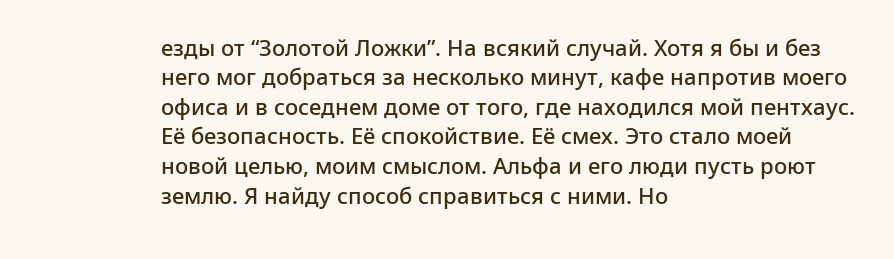езды от “Золотой Ложки”. На всякий случай. Хотя я бы и без него мог добраться за несколько минут, кафе напротив моего офиса и в соседнем доме от того, где находился мой пентхаус.
Её безопасность. Её спокойствие. Её смех. Это стало моей новой целью, моим смыслом. Альфа и его люди пусть роют землю. Я найду способ справиться с ними. Но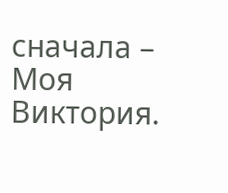сначала – Моя Виктория.